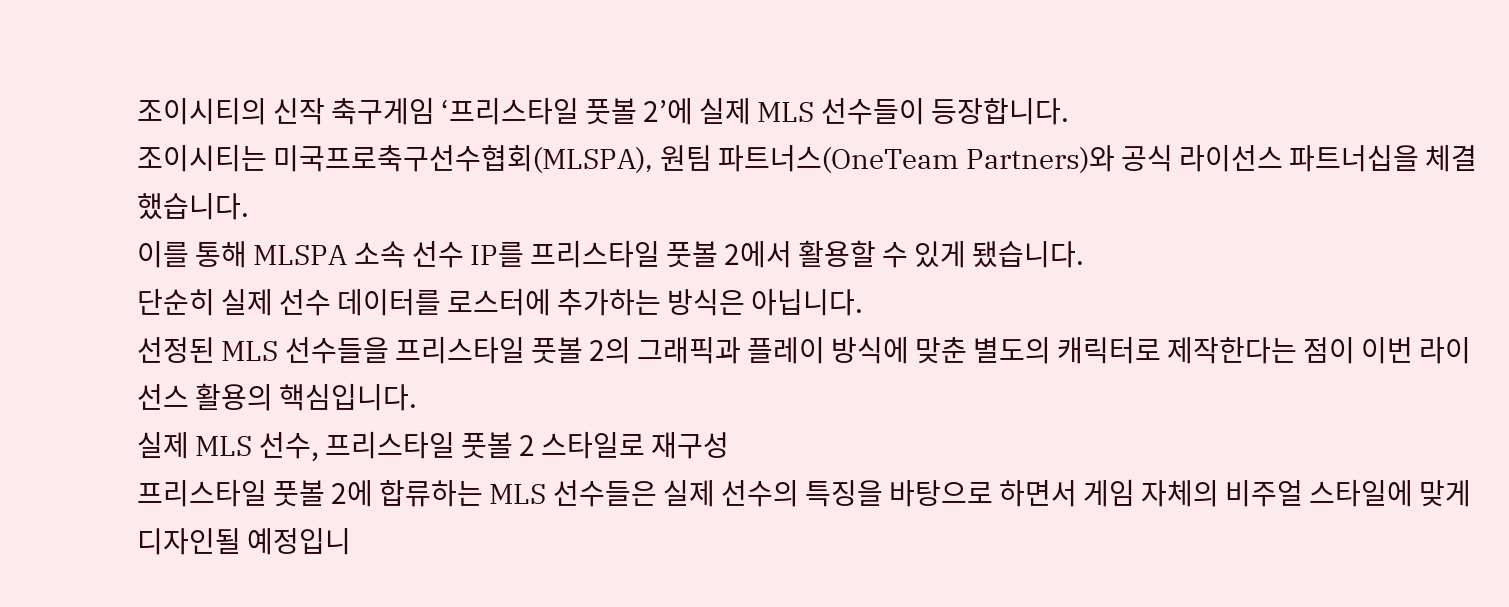조이시티의 신작 축구게임 ‘프리스타일 풋볼 2’에 실제 MLS 선수들이 등장합니다.
조이시티는 미국프로축구선수협회(MLSPA), 원팀 파트너스(OneTeam Partners)와 공식 라이선스 파트너십을 체결했습니다.
이를 통해 MLSPA 소속 선수 IP를 프리스타일 풋볼 2에서 활용할 수 있게 됐습니다.
단순히 실제 선수 데이터를 로스터에 추가하는 방식은 아닙니다.
선정된 MLS 선수들을 프리스타일 풋볼 2의 그래픽과 플레이 방식에 맞춘 별도의 캐릭터로 제작한다는 점이 이번 라이선스 활용의 핵심입니다.
실제 MLS 선수, 프리스타일 풋볼 2 스타일로 재구성
프리스타일 풋볼 2에 합류하는 MLS 선수들은 실제 선수의 특징을 바탕으로 하면서 게임 자체의 비주얼 스타일에 맞게 디자인될 예정입니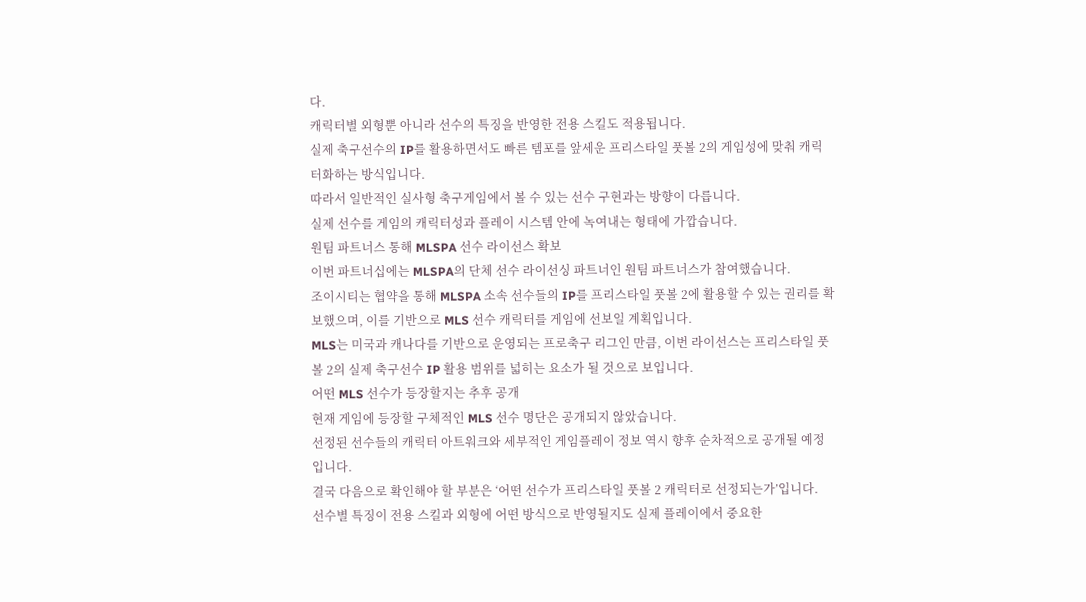다.
캐릭터별 외형뿐 아니라 선수의 특징을 반영한 전용 스킬도 적용됩니다.
실제 축구선수의 IP를 활용하면서도 빠른 템포를 앞세운 프리스타일 풋볼 2의 게임성에 맞춰 캐릭터화하는 방식입니다.
따라서 일반적인 실사형 축구게임에서 볼 수 있는 선수 구현과는 방향이 다릅니다.
실제 선수를 게임의 캐릭터성과 플레이 시스템 안에 녹여내는 형태에 가깝습니다.
원팀 파트너스 통해 MLSPA 선수 라이선스 확보
이번 파트너십에는 MLSPA의 단체 선수 라이선싱 파트너인 원팀 파트너스가 참여했습니다.
조이시티는 협약을 통해 MLSPA 소속 선수들의 IP를 프리스타일 풋볼 2에 활용할 수 있는 권리를 확보했으며, 이를 기반으로 MLS 선수 캐릭터를 게임에 선보일 계획입니다.
MLS는 미국과 캐나다를 기반으로 운영되는 프로축구 리그인 만큼, 이번 라이선스는 프리스타일 풋볼 2의 실제 축구선수 IP 활용 범위를 넓히는 요소가 될 것으로 보입니다.
어떤 MLS 선수가 등장할지는 추후 공개
현재 게임에 등장할 구체적인 MLS 선수 명단은 공개되지 않았습니다.
선정된 선수들의 캐릭터 아트워크와 세부적인 게임플레이 정보 역시 향후 순차적으로 공개될 예정입니다.
결국 다음으로 확인해야 할 부분은 ‘어떤 선수가 프리스타일 풋볼 2 캐릭터로 선정되는가’입니다.
선수별 특징이 전용 스킬과 외형에 어떤 방식으로 반영될지도 실제 플레이에서 중요한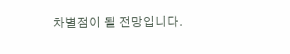차별점이 될 전망입니다.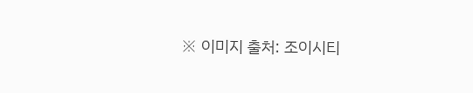※ 이미지 출처: 조이시티